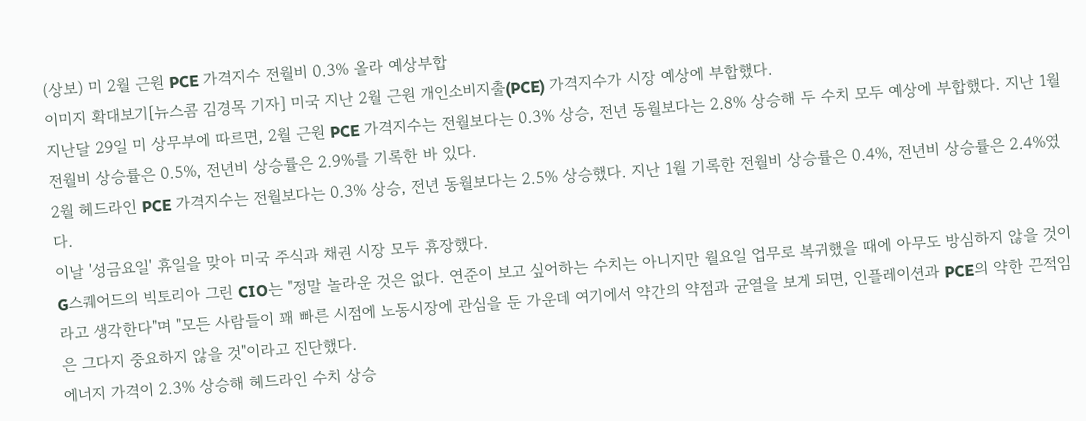(상보) 미 2월 근원 PCE 가격지수 전월비 0.3% 올라 예상부합
이미지 확대보기[뉴스콤 김경목 기자] 미국 지난 2월 근원 개인소비지출(PCE) 가격지수가 시장 예상에 부합했다.
지난달 29일 미 상무부에 따르면, 2월 근원 PCE 가격지수는 전월보다는 0.3% 상승, 전년 동월보다는 2.8% 상승해 두 수치 모두 예상에 부합했다. 지난 1월 전월비 상승률은 0.5%, 전년비 상승률은 2.9%를 기록한 바 있다.
2월 헤드라인 PCE 가격지수는 전월보다는 0.3% 상승, 전년 동월보다는 2.5% 상승했다. 지난 1월 기록한 전월비 상승률은 0.4%, 전년비 상승률은 2.4%였다.
이날 '성금요일' 휴일을 맞아 미국 주식과 채권 시장 모두 휴장했다.
G스퀘어드의 빅토리아 그린 CIO는 "정말 놀라운 것은 없다. 연준이 보고 싶어하는 수치는 아니지만 월요일 업무로 복귀했을 때에 아무도 방심하지 않을 것이라고 생각한다"며 "모든 사람들이 꽤 빠른 시점에 노동시장에 관심을 둔 가운데 여기에서 약간의 약점과 균열을 보게 되면, 인플레이션과 PCE의 약한 끈적임은 그다지 중요하지 않을 것"이라고 진단했다.
에너지 가격이 2.3% 상승해 헤드라인 수치 상승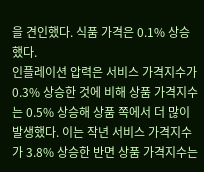을 견인했다. 식품 가격은 0.1% 상승했다.
인플레이션 압력은 서비스 가격지수가 0.3% 상승한 것에 비해 상품 가격지수는 0.5% 상승해 상품 쪽에서 더 많이 발생했다. 이는 작년 서비스 가격지수가 3.8% 상승한 반면 상품 가격지수는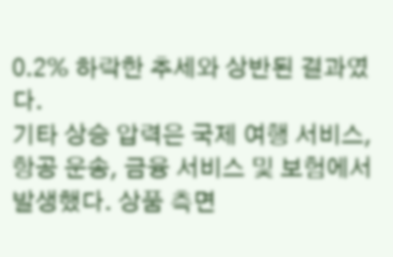0.2% 하락한 추세와 상반된 결과였다.
기타 상승 압력은 국제 여행 서비스, 항공 운송, 금융 서비스 및 보험에서 발생했다. 상품 측면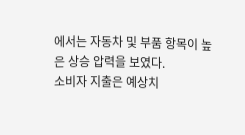에서는 자동차 및 부품 항목이 높은 상승 압력을 보였다.
소비자 지출은 예상치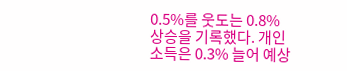0.5%를 웃도는 0.8% 상승을 기록했다. 개인 소득은 0.3% 늘어 예상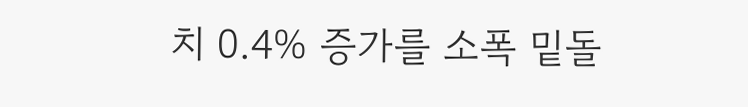치 0.4% 증가를 소폭 밑돌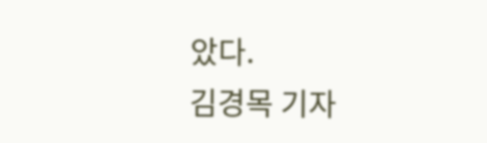았다.
김경목 기자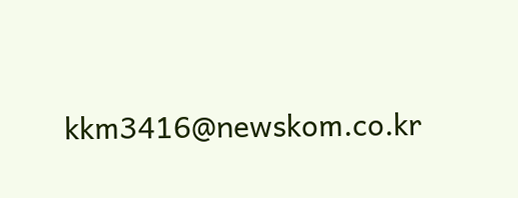kkm3416@newskom.co.kr